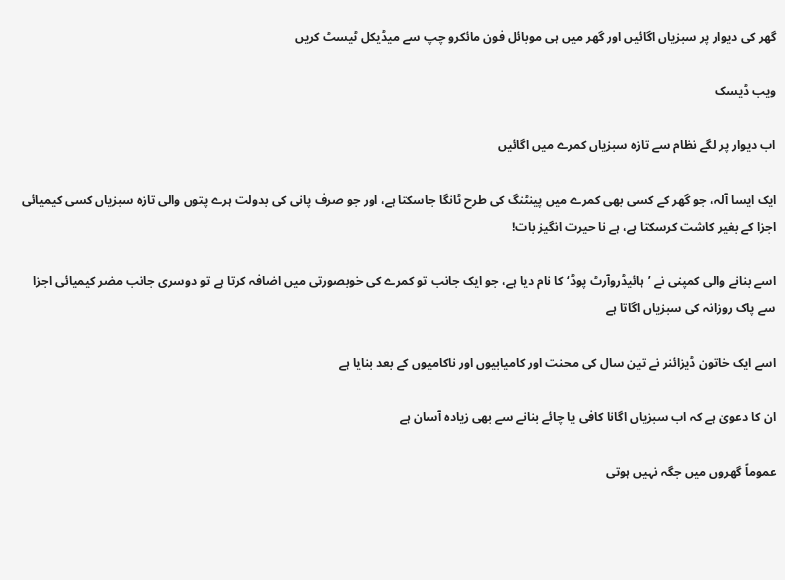گھر کی دیوار پر سبزیاں اگائیں اور گھر میں ہی موبائل فون مائکرو چپ سے میڈیکل ٹیسٹ کریں

ویب ڈیسک

اب دیوار پر لگے نظام سے تازہ سبزیاں کمرے میں اگائیں

ایک ایسا آلہ، جو گھر کے کسی بھی کمرے میں پینٹنگ کی طرح ٹانگا جاسکتا ہے، اور جو صرف پانی کی بدولت ہرے پتوں والی تازہ سبزیاں کسی کیمیائی اجزا کے بغیر کاشت کرسکتا ہے، ہے نا حیرت انگیز بات!

اسے بنانے والی کمپنی نے ’ہائیڈروآرٹ پوڈ‘ کا نام دیا ہے، جو ایک جانب تو کمرے کی خوبصورتی میں اضافہ کرتا ہے تو دوسری جانب مضر کیمیائی اجزا سے پاک روزانہ کی سبزیاں اگاتا ہے

اسے ایک خاتون ڈیزائنر نے تین سال کی محنت اور کامیابیوں اور ناکامیوں کے بعد بنایا ہے

ان کا دعویٰ ہے کہ اب سبزیاں اگانا کافی یا چائے بنانے سے بھی زیادہ آسان ہے

عموماً گھروں میں جگہ نہیں ہوتی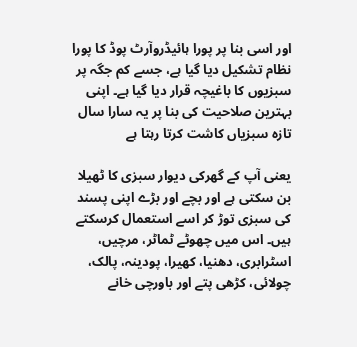اور اسی بنا پر پورا ہائیڈروآرٹ پوڈ کا پورا نظام تشکیل دیا گیا ہے، جسے کم جگہ پر سبزیوں کا باغیچہ قرار دیا گیا ہے۔ اپنی بہترین صلاحیت کی بنا پر یہ سارا سال تازہ سبزیاں کاشت کرتا رہتا ہے

یعنی آپ کے گھرکی دیوار سبزی کا ٹھیلا بن سکتی ہے اور بچے اور بڑے اپنی پسند کی سبزی توڑ کر اسے استعمال کرسکتے ہیں۔ اس میں چھوٹے ٹماٹر، مرچیں، اسٹرابری، دھنیا، کھیرا، پودینہ، پالک، چولائی، کڑھی پتے اور باورچی خانے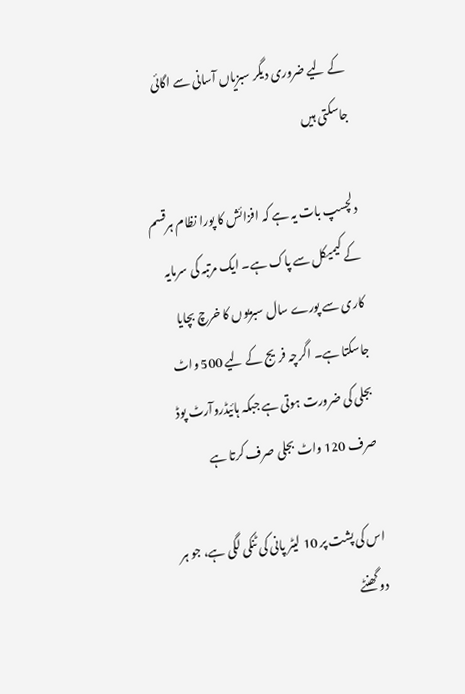کے لیے ضروری دیگر سبزیاں آسانی سے اگائی جاسکتی ہیں

دلچسپ بات یہ ہے کہ افزائش کا پورا نظام ہرقسم کے کیمیکل سے پاک ہے۔ ایک مرتبہ کی سرمایہ کاری سے پورے سال سبزیوں کا خرچ بچایا جاسکتا ہے۔ اگرچہ فریج کے لیے 500 واٹ بجلی کی ضرورت ہوتی ہے جبکہ ہائیڈروآرٹ پوڈ صرف 120 واٹ بجلی صرف کرتا ہے

اس کی پشت پر 10 لیٹر پانی کی ٹنکی لگی ہے، جو ہر دو گھنٹے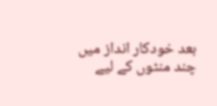بعد خودکار انداز میں چند منٹوں کے لیے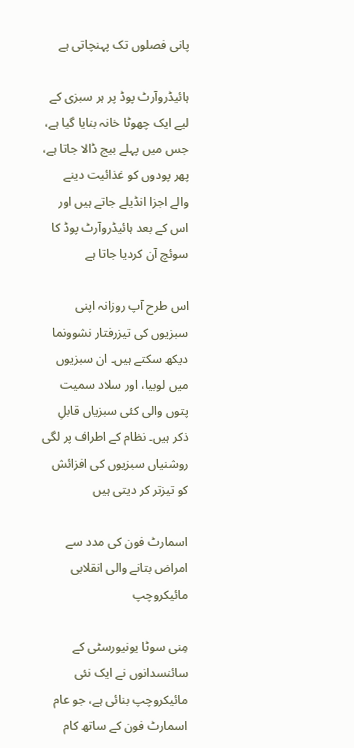پانی فصلوں تک پہنچاتی ہے

ہائیڈروآرٹ پوڈ پر ہر سبزی کے لیے ایک چھوٹا خانہ بنایا گیا ہے، جس میں پہلے بیج ڈالا جاتا ہے، پھر پودوں کو غذائیت دینے والے اجزا انڈیلے جاتے ہیں اور اس کے بعد ہائیڈروآرٹ پوڈ کا سوئچ آن کردیا جاتا ہے

اس طرح آپ روزانہ اپنی سبزیوں کی تیزرفتار نشوونما دیکھ سکتے ہیں۔ ان سبزیوں میں لوبیا، اور سلاد سمیت پتوں والی کئی سبزیاں قابلِ ذکر ہیں۔ نظام کے اطراف پر لگی روشنیاں سبزیوں کی افزائش کو تیزتر کر دیتی ہیں

اسمارٹ فون کی مدد سے امراض بتانے والی انقلابی مائیکروچپ

مِنی سوٹا یونیورسٹی کے سائنسدانوں نے ایک نئی مائیکروچپ بنائی ہے، جو عام اسمارٹ فون کے ساتھ کام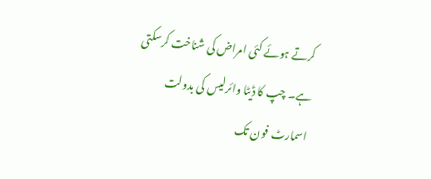کرتے ہوئے کئی امراض کی شناخت کرسکتی ہے۔ چپ کا ڈیٹا وائرلیس کی بدولت اسمارٹ فون تک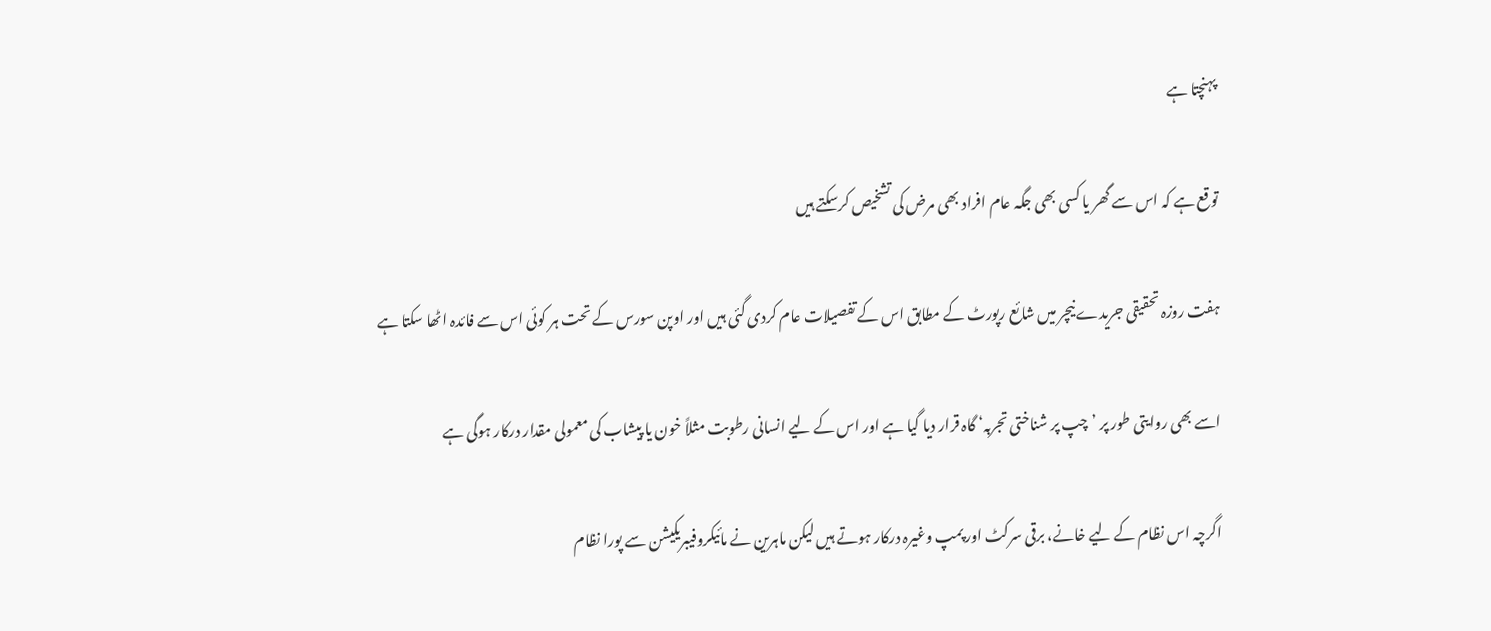پہنچتا ہے

توقع ہے کہ اس سے گھر یا کسی بھی جگہ عام افراد بھی مرض کی تشخیص کرسکتے ہیں

ہفت روزہ تحقیقی جریدے نیچر میں شائع رپورٹ کے مطابق اس کے تفصیلات عام کردی گئی ہیں اور اوپن سورس کے تحت ہر کوئی اس سے فائدہ اٹھا سکتا ہے

اسے بھی روایتی طور پر ’چپ پر شناختی تجربہ‘ گاہ قرار دیا گیا ہے اور اس کے لیے انسانی رطوبت مثلاً خون یا پیشاب کی معمولی مقدار درکار ہوگی ہے

اگرچہ اس نظام کے لیے خانے، برقی سرکٹ اور پمپ وغیرہ درکار ہوتے ہیں لیکن ماہرین نے مائیکروفیبریکیشن سے پورا نظام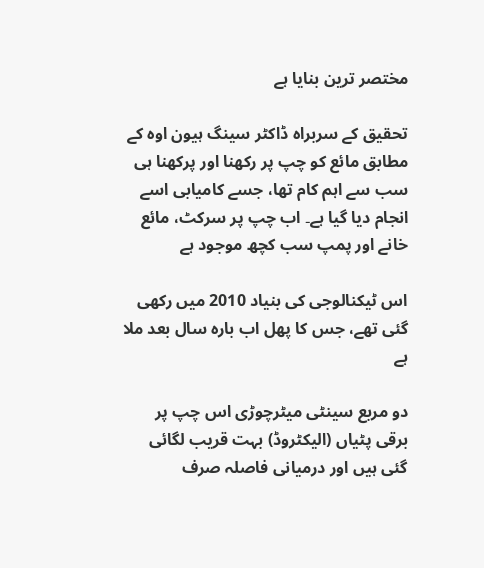مختصر ترین بنایا ہے

تحقیق کے سربراہ ڈاکٹر سینگ ہیون اوہ کے مطابق مائع کو چپ پر رکھنا اور پرکھنا ہی سب سے اہم کام تھا، جسے کامیابی اسے انجام دیا گیا ہے۔ اب چپ پر سرکٹ، مائع خانے اور پمپ سب کچھ موجود ہے

اس ٹیکنالوجی کی بنیاد 2010 میں رکھی گئی تھے، جس کا پھل اب بارہ سال بعد ملا ہے

دو مربع سینٹی میٹرچوڑی اس چپ پر برقی پٹیاں (الیکٹروڈ) بہت قریب لگائی گئی ہیں اور درمیانی فاصلہ صرف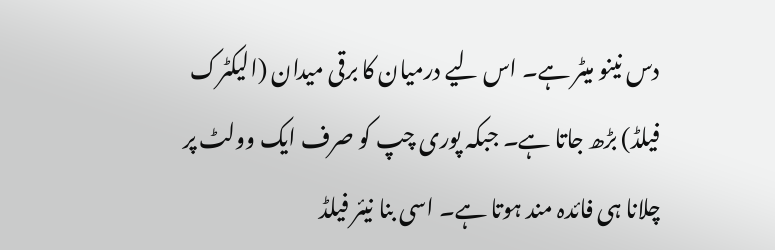دس نینو میٹر ہے۔ اس لیے درمیان کا برقی میدان (الیکٹرک فیلڈ) بڑھ جاتا ہے۔ جبکہ پوری چپ کو صرف ایک وولٹ پر چلانا ہی فائدہ مند ہوتا ہے۔ اسی بنا نیئر فیلڈ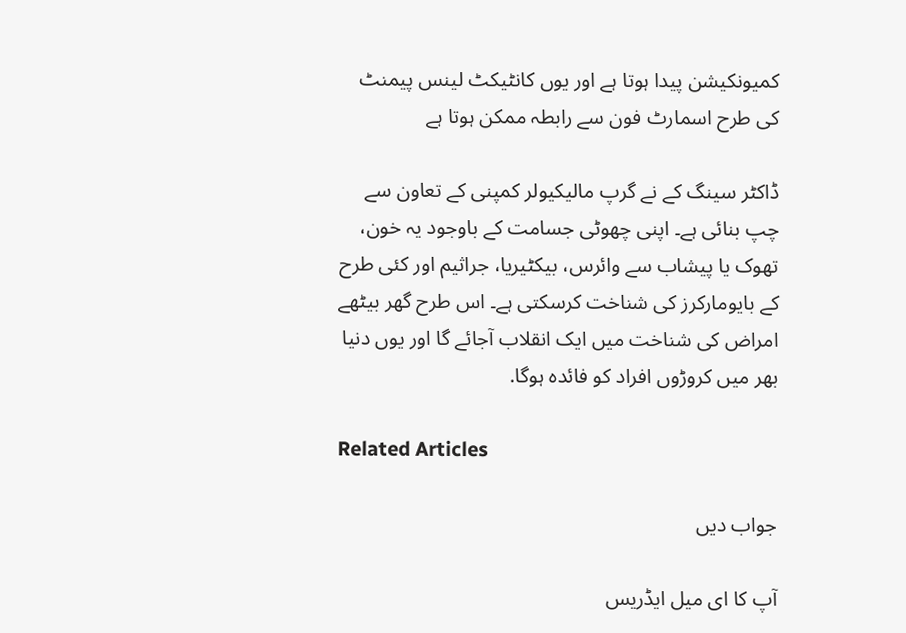کمیونکیشن پیدا ہوتا ہے اور یوں کانٹیکٹ لینس پیمنٹ کی طرح اسمارٹ فون سے رابطہ ممکن ہوتا ہے

ڈاکٹر سینگ کے نے گرپ مالیکیولر کمپنی کے تعاون سے چپ بنائی ہے۔ اپنی چھوٹی جسامت کے باوجود یہ خون، تھوک یا پیشاب سے وائرس، بیکٹیریا، جراثیم اور کئی طرح کے بایومارکرز کی شناخت کرسکتی ہے۔ اس طرح گھر بیٹھے امراض کی شناخت میں ایک انقلاب آجائے گا اور یوں دنیا بھر میں کروڑوں افراد کو فائدہ ہوگا.

Related Articles

جواب دیں

آپ کا ای میل ایڈریس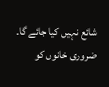شائع نہیں کیا جائے گا۔ ضروری خانوں کو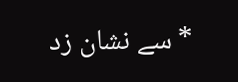* سے نشان زد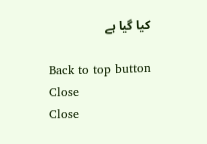کیا گیا ہے

Back to top button
Close
Close